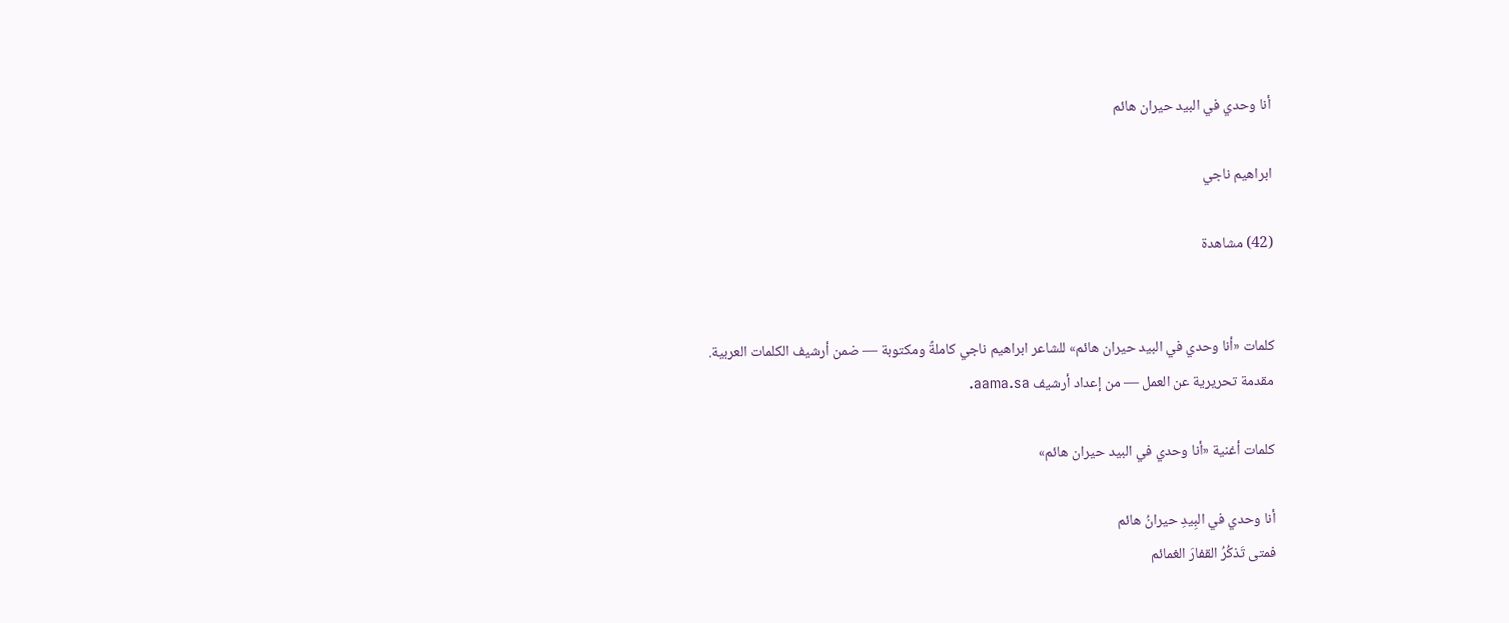أنا وحدي في البيد حيران هائم

ابراهيم ناجي

(42) مشاهدة


كلمات «أنا وحدي في البيد حيران هائم» للشاعر ابراهيم ناجي كاملةً ومكتوبة — ضمن أرشيف الكلمات العربية.
مقدمة تحريرية عن العمل — من إعداد أرشيف aama.sa.

كلمات أغنية «أنا وحدي في البيد حيران هائم»

أنا وحدي في البِيدِ حيرانُ هائم
فمتى تَذكُرُ القفارَ الغمائم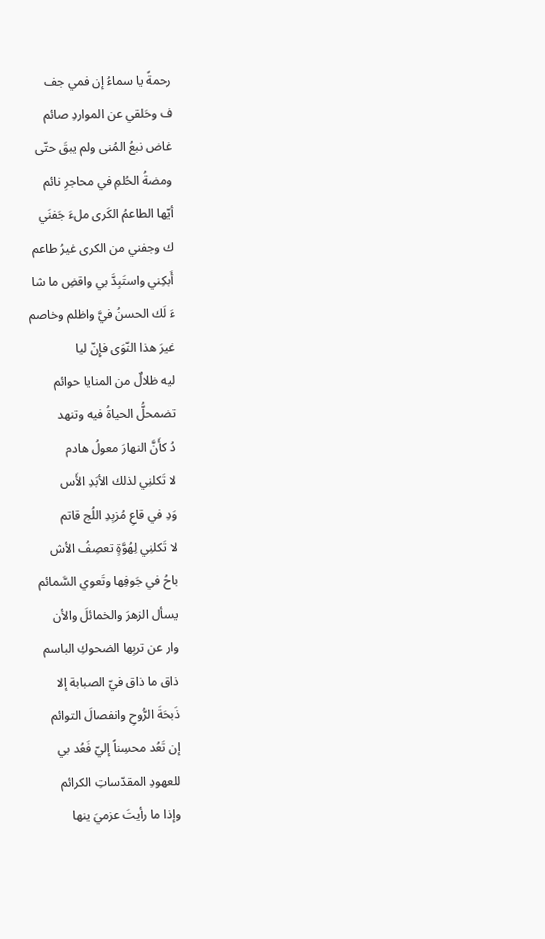رحمةً يا سماءُ إن فمي جف
ف وحَلقي عن المواردِ صائم
غاض نبعُ المُنى ولم يبقَ حتّى
ومضةُ الحُلمِ في محاجرِ نائم
أيّها الطاعمُ الكَرى ملءَ جَفنَي
ك وجفني من الكرى غيرُ طاعم
أَبكِني واستَبِدَّ بي واقضِ ما شا
ءَ لَك الحسنُ فيَّ واظلم وخاصم
غيرَ هذا النّوَى فإِنّ ليا
ليه ظلالٌ من المنايا حوائم
تضمحلُّ الحياةُ فيه وتنهد
دُ كأَنَّ النهارَ معولُ هادم
لا تَكلنِي لذلك الأبَدِ الأَس
وَدِ في قاعِ مُزبِدِ اللُج قاتم
لا تَكلنِي لِهُوَّةٍ تعصِفُ الأش
باحُ في جَوفِها وتَعوي السَّمائم
يسأل الزهرَ والخمائلَ والأن
وار عن تربِها الضحوكِ الباسم
ذاق ما ذاق فيّ الصبابة إلا
ذَبحَةَ الرُّوحِ وانفصالَ التوائم
إن تَعُد محسِناً إليّ فَعُد بي
للعهودِ المقدّساتِ الكرائم
وإذا ما رأيتَ عزميَ ينها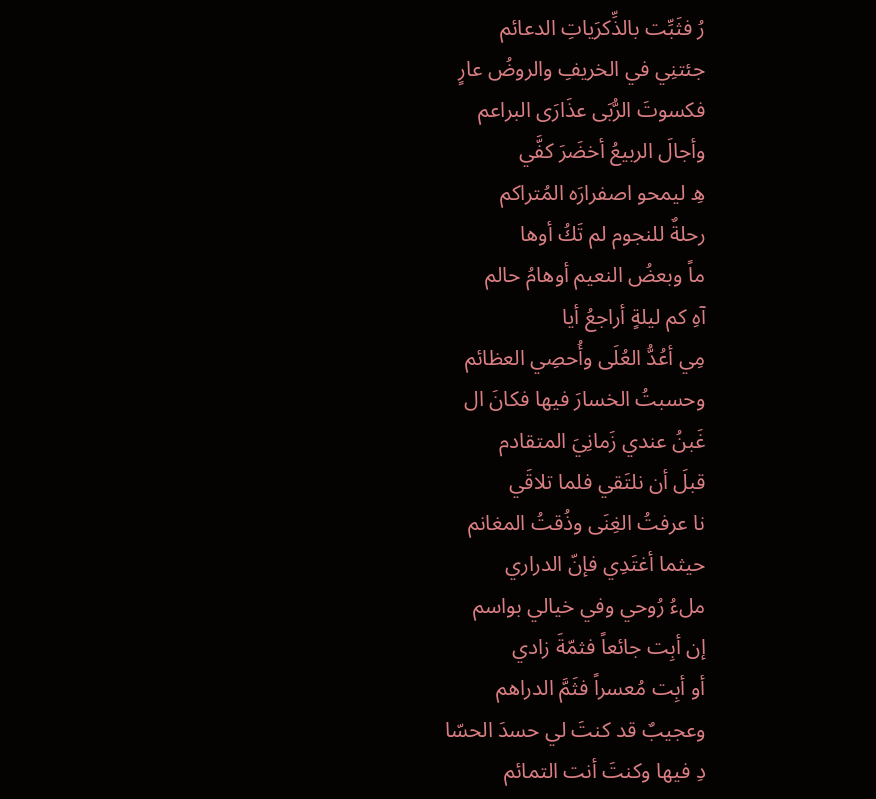رُ فثَبِّت بالذِّكرَياتِ الدعائم
جئتنِي في الخريفِ والروضُ عارٍ
فكسوتَ الرُّبَى عذَارَى البراعم
وأجالَ الربيعُ أخضَرَ كفَّي
هِ ليمحو اصفرارَه المُتراكم
رحلةٌ للنجوم لم تَكُ أوها
ماً وبعضُ النعيم أوهامُ حالم
آهِ كم ليلةٍ أراجعُ أيا
مِي أعُدُّ العُلَى وأُحصِي العظائم
وحسبتُ الخسارَ فيها فكانَ ال
غَبنُ عندي زَمانِيَ المتقادم
قبلَ أن نلتَقي فلما تلاقَي
نا عرفتُ الغِنَى وذُقتُ المغانم
حيثما أغتَدِي فإنّ الدراري
ملءُ رُوحي وفي خيالي بواسم
إن أبِت جائعاً فثمّةَ زادي
أو أبِت مُعسراً فثَمَّ الدراهم
وعجيبٌ قد كنتَ لي حسدَ الحسّا
دِ فيها وكنتَ أنت التمائم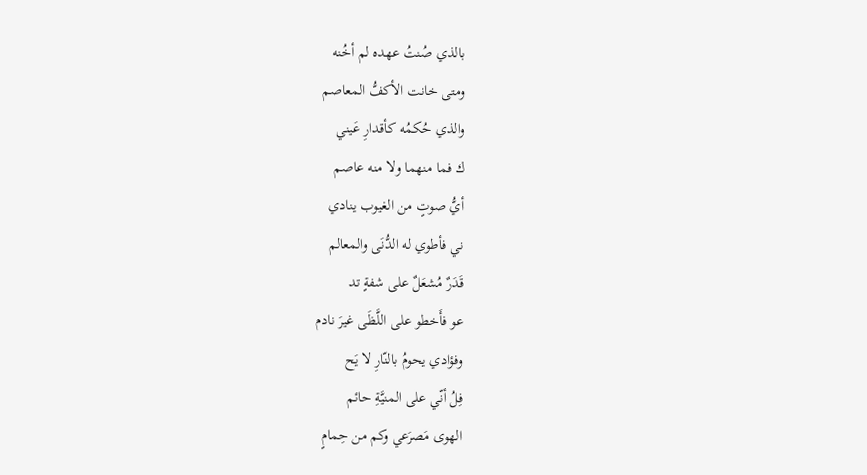بالذي صُنتُ عهده لم أخُنه
ومتى خانت الأكفُّ المعاصم
والذي حُكمُه كأقدارِ عَيني
ك فما منهما ولا منه عاصم
أيُّ صوتٍ من الغيوب ينادي
ني فأطوي له الدُّنَى والمعالم
قَدَرٌ مُشعَلٌ على شفةٍ تد
عو فأَخطو على اللَّظَى غيرَ نادم
وفؤادي يحومُ بالنّارِ لا يَح
فِلُ أنّي على المنيَّةِ حائم
الهوى مَصرَعي وكم من حِمامٍ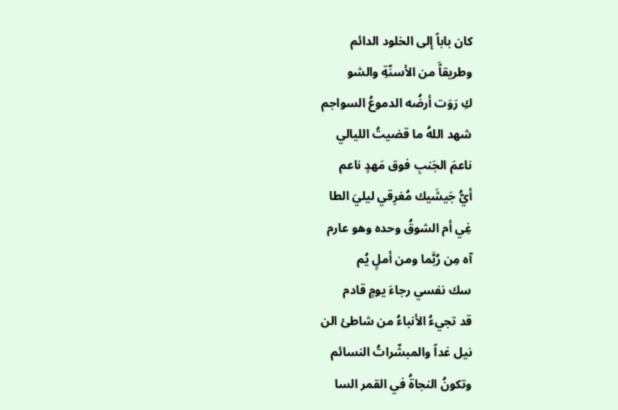كان باباً إلى الخلود الدائم
وطريقاًَ من الأسنّةِ والشو
كِ رَوَت أرضُه الدموعُ السواجم
شهد اللهُ ما قضيتُ الليالي
ناعمَ الجَنبِ فوق مَهدٍ ناعم
أيُّ جَيشَيك مُغرِقي ليليَ الطا
غِي أم الشوقُ وحده وهو عارم
آه مِن رُبَّما ومن أملٍ يُم
سك نفسي رجاءَ يومٍ قادم
قد تجيءُ الأنباءُ من شاطئ الن
نيل غداً والمبشّراتُ النسائم
وتكونُ النجاةُ في القمر السا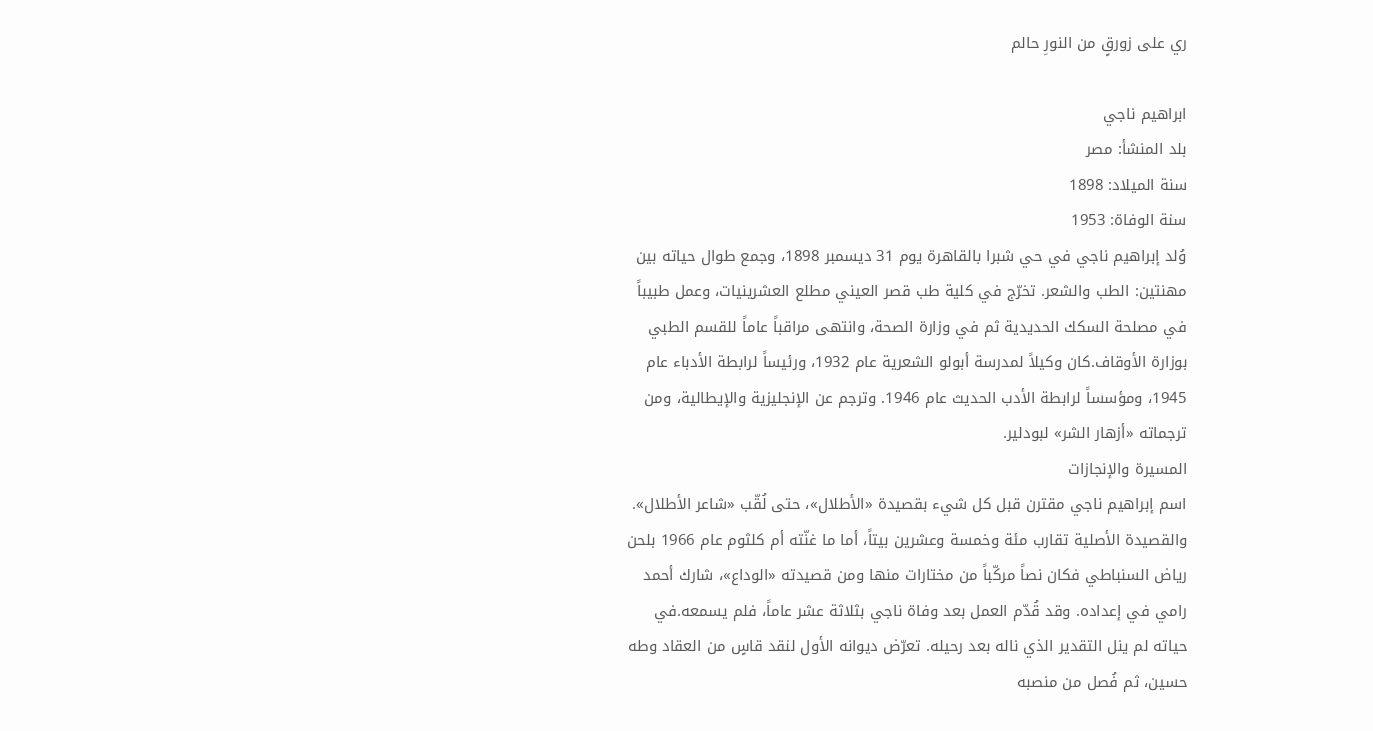ري على زورقٍ من النورِ حالم

ابراهيم ناجي
بلد المنشأ: مصر
سنة الميلاد: 1898
سنة الوفاة: 1953
وُلد إبراهيم ناجي في حي شبرا بالقاهرة يوم 31 ديسمبر 1898، وجمع طوال حياته بين مهنتين: الطب والشعر. تخرّج في كلية طب قصر العيني مطلع العشرينيات، وعمل طبيباً في مصلحة السكك الحديدية ثم في وزارة الصحة، وانتهى مراقباً عاماً للقسم الطبي بوزارة الأوقاف.كان وكيلاً لمدرسة أبولو الشعرية عام 1932، ورئيساً لرابطة الأدباء عام 1945، ومؤسساً لرابطة الأدب الحديث عام 1946. وترجم عن الإنجليزية والإيطالية، ومن ترجماته «أزهار الشر» لبودلير.
المسيرة والإنجازات
اسم إبراهيم ناجي مقترن قبل كل شيء بقصيدة «الأطلال»، حتى لُقّب «شاعر الأطلال». والقصيدة الأصلية تقارب مئة وخمسة وعشرين بيتاً، أما ما غنّته أم كلثوم عام 1966 بلحن رياض السنباطي فكان نصاً مركّباً من مختارات منها ومن قصيدته «الوداع»، شارك أحمد رامي في إعداده. وقد قُدّم العمل بعد وفاة ناجي بثلاثة عشر عاماً، فلم يسمعه.في حياته لم ينل التقدير الذي ناله بعد رحيله. تعرّض ديوانه الأول لنقد قاسٍ من العقاد وطه حسين، ثم فُصل من منصبه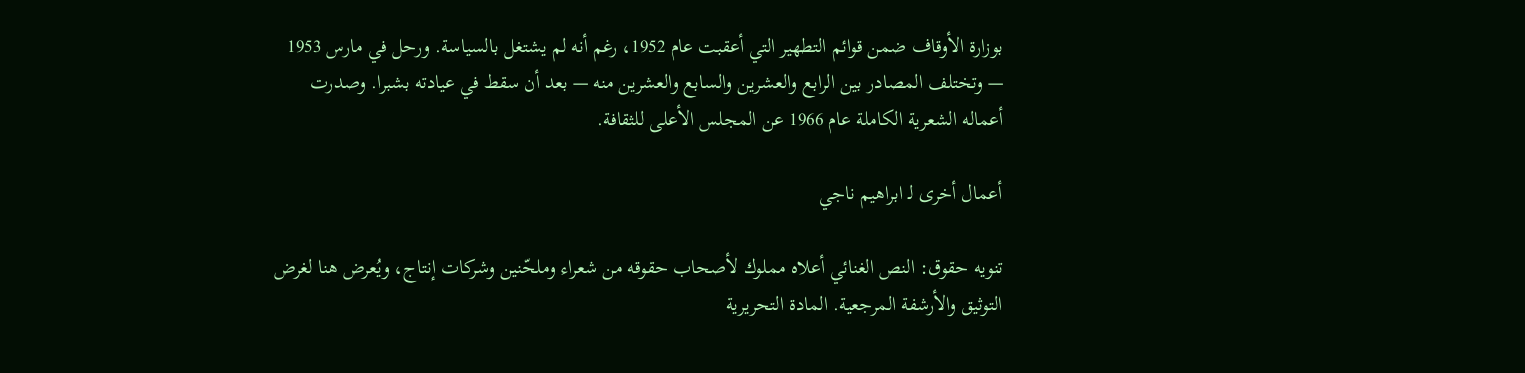بوزارة الأوقاف ضمن قوائم التطهير التي أعقبت عام 1952، رغم أنه لم يشتغل بالسياسة. ورحل في مارس 1953 — وتختلف المصادر بين الرابع والعشرين والسابع والعشرين منه — بعد أن سقط في عيادته بشبرا. وصدرت أعماله الشعرية الكاملة عام 1966 عن المجلس الأعلى للثقافة.

أعمال أخرى لـ ابراهيم ناجي

تنويه حقوق: النص الغنائي أعلاه مملوك لأصحاب حقوقه من شعراء وملحّنين وشركات إنتاج، ويُعرض هنا لغرض التوثيق والأرشفة المرجعية. المادة التحريرية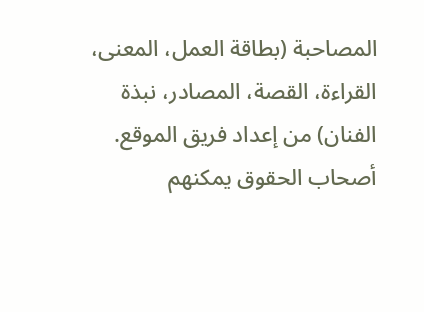المصاحبة (بطاقة العمل، المعنى، القراءة، القصة، المصادر، نبذة الفنان) من إعداد فريق الموقع. أصحاب الحقوق يمكنهم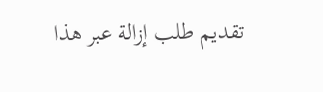تقديم طلب إزالة عبر هذا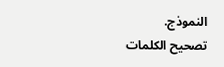النموذج.
تصحيح الكلمات